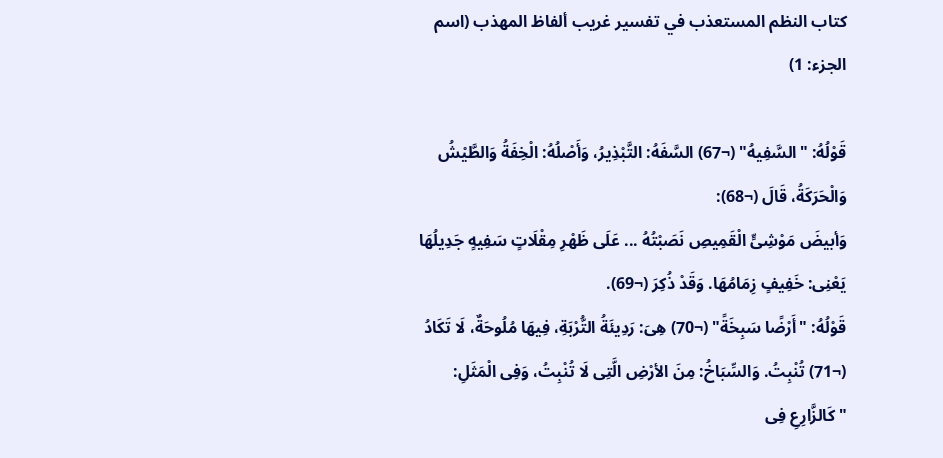كتاب النظم المستعذب في تفسير غريب ألفاظ المهذب (اسم الجزء: 1)

قَوْلُهُ: "السَّفِيهُ" (¬67) السَّفَهُ: التَّبْذِيرُ، وَأَصْلُهُ: الْخِفَةُ وَالطَّيْشُ وَالْحَرَكَةُ، قَالَ (¬68):
وَأبيضَ مَوْشِىٍّ الْقَمِيصِ نَصَبْتُهُ ... عَلَى ظَهْرِ مِقْلَاتٍ سَفِيهٍ جَدِيلُهَا
يَعْنِى: خَفِيفٍ زِمَامُهَا. وَقَدْ ذُكِرَ (¬69).
قَوْلُهُ: "أَرْضًا سَبِخَةً" (¬70) هِىَ: رَدِيئَةُ التُّرْبَةِ، فِيهَا مُلُوحَةٌ، لَا تَكَادُ (¬71) تُنْبِتُ. وَالسِّبَاخُ: مِنَ الأرْضِ الَّتِى لَا تُنْبِتُ، وَفِى الْمَثَلِ: "كَالزَّارِعِ فِى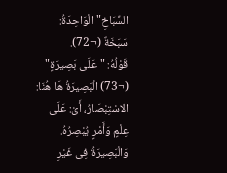السِّبَاخِ" الْوَاحِدَةُ: سَبَخَةٌ (¬72).
قَوْلُهُ: "عَلَى بَصِيرَةٍ" (¬73) الْبَصِيرَةُ هَا هُنَا: الاسْتِبْصَارُ، أَىْ: عَلَى عِلْمٍ وَأَمْرٍ يُبْصِرُهُ. وَالْبَصِيرَةُ فِى غَيْرِ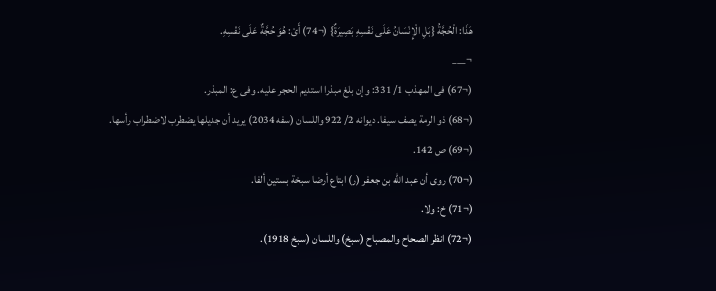هَذَا: الْحُجَّةُ {بَلِ الْإِنْسَانُ عَلَى نَفْسِهِ بَصِيرَةٌ} (¬74) أَىْ: هُوَ حُجَّةٌ عَلَى نَفْسِهِ.
¬___
(¬67) فى المهذب 1/ 331: وإن بلغ مبذرا استديم الحجر عليه. وفى ع: المبذر.
(¬68) ذو الرمة يصف سيفا. ديوانه 2/ 922 واللسان (سفه 2034) يريد أن جديلها يضطرب لاضطراب رأسها.
(¬69) ص 142.
(¬70) روى أن عبد الله بن جعفر (ر) ابتاع أرضا سبخة بستين ألفا.
(¬71) خ: ولا.
(¬72) انظر الصحاح والمصباح (سبخ) واللسان (سبخ 1918).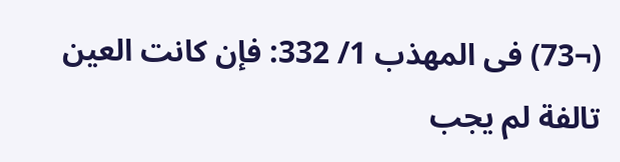(¬73) فى المهذب 1/ 332: فإن كانت العين تالفة لم يجب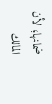ضمانها؛ لأن المالك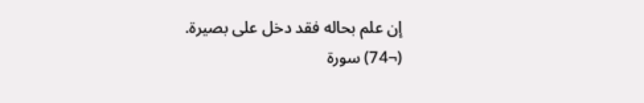إن علم بحاله فقد دخل على بصيرة.
(¬74) سورة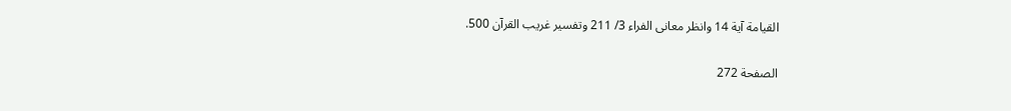القيامة آية 14 وانظر معانى الفراء 3/ 211 وتفسير غريب القرآن 500.

الصفحة 272